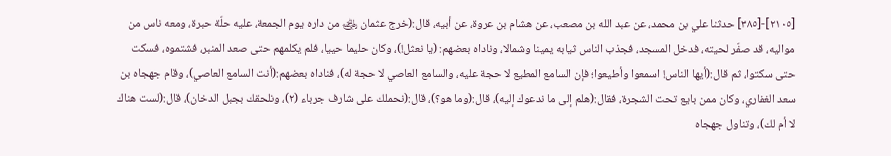[٢١٠٥]-[٣٨٥] حدثنا علي بن محمد، عن عبد الله بن مصعب، عن هشام بن عروة، عن أبيه، قال:(خرج عثمان ﵁ من داره يوم الجمعة، عليه حلّة حبرة، ومعه ناس من مواليه، قد صفّر لحيته، فدخل المسجد، فجذب الناس ثيابه يمينا وشمالا، وناداه بعضهم: (يا نعثل!)، وكان حليما حييا، فلم يكلمهم حتى صعد المنبر، فشتموه، فسكت حتى سكتوا، ثم قال:(أيها الناس! اسمعوا وأطيعوا؛ فإن السامع المطيع لا حجة عليه، والسامع العاصي لا حجة له)، فناداه بعضهم:(أنت السامع العاصي)، وقام جهجاه بن سعد الغفاري، وكان ممن بايع تحت الشجرة، فقال:(هلم إلى ما ندعوك إليه)، قال:(وما هو؟)، قال:(نحملك على شارف جرباء (٢)، ونلحقك بجبل الدخان)، قال:(لست هناك لا أم لك)، وتناول جهجاه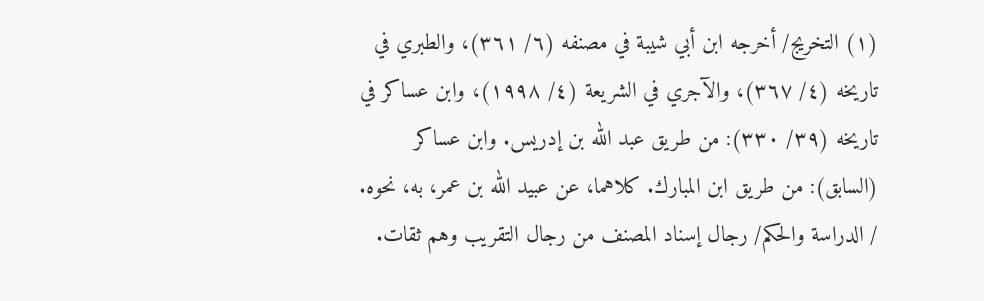(١) التخريج/ أخرجه ابن أبي شيبة في مصنفه (٦/ ٣٦١)، والطبري في تاريخه (٤/ ٣٦٧)، والآجري في الشريعة (٤/ ١٩٩٨)، وابن عساكر في تاريخه (٣٩/ ٣٣٠): من طريق عبد الله بن إدريس. وابن عساكر (السابق): من طريق ابن المبارك. كلاهما، عن عبيد الله بن عمر، به، نحوه. / الدراسة والحكم/ رجال إسناد المصنف من رجال التقريب وهم ثقات.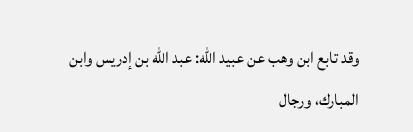وقد تابع ابن وهب عن عبيد الله: عبد الله بن إدريس وابن المبارك، ورجال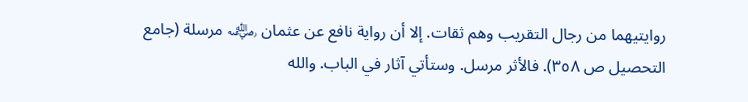روايتيهما من رجال التقريب وهم ثقات. إلا أن رواية نافع عن عثمان ﵁ مرسلة (جامع التحصيل ص ٣٥٨). فالأثر مرسل. وستأتي آثار في الباب. والله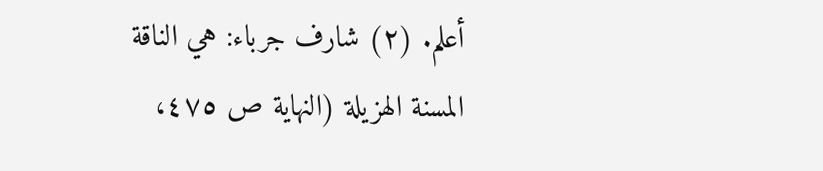أعلم. (٢) شارف جرباء: هي الناقة المسنة الهزيلة (النهاية ص ٤٧٥،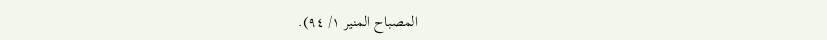المصباح المنير ١/ ٩٤).